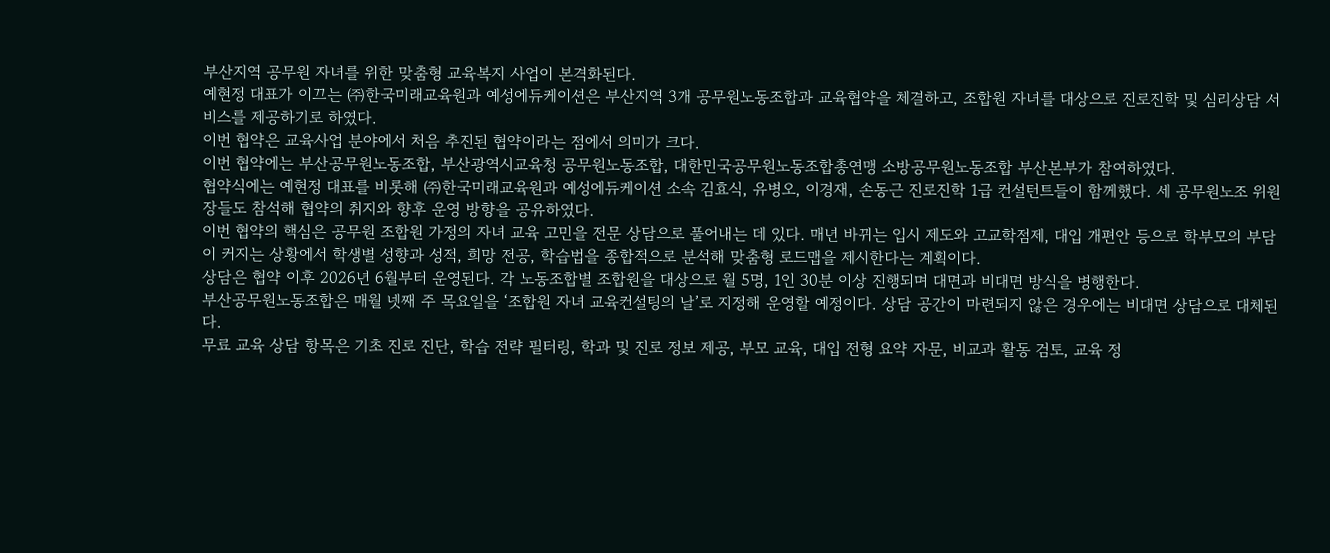부산지역 공무원 자녀를 위한 맞춤형 교육복지 사업이 본격화된다.
예현정 대표가 이끄는 ㈜한국미래교육원과 예성에듀케이션은 부산지역 3개 공무원노동조합과 교육협약을 체결하고, 조합원 자녀를 대상으로 진로진학 및 심리상담 서비스를 제공하기로 하였다.
이번 협약은 교육사업 분야에서 처음 추진된 협약이라는 점에서 의미가 크다.
이번 협약에는 부산공무원노동조합, 부산광역시교육청 공무원노동조합, 대한민국공무원노동조합총연맹 소방공무원노동조합 부산본부가 참여하였다.
협약식에는 예현정 대표를 비롯해 ㈜한국미래교육원과 예성에듀케이션 소속 김효식, 유병오, 이경재, 손동근 진로진학 1급 컨설턴트들이 함께했다. 세 공무원노조 위원장들도 참석해 협약의 취지와 향후 운영 방향을 공유하였다.
이번 협약의 핵심은 공무원 조합원 가정의 자녀 교육 고민을 전문 상담으로 풀어내는 데 있다. 매년 바뀌는 입시 제도와 고교학점제, 대입 개편안 등으로 학부모의 부담이 커지는 상황에서 학생별 성향과 성적, 희망 전공, 학습법을 종합적으로 분석해 맞춤형 로드맵을 제시한다는 계획이다.
상담은 협약 이후 2026년 6월부터 운영된다. 각 노동조합별 조합원을 대상으로 월 5명, 1인 30분 이상 진행되며 대면과 비대면 방식을 병행한다.
부산공무원노동조합은 매월 넷째 주 목요일을 ‘조합원 자녀 교육컨설팅의 날’로 지정해 운영할 예정이다. 상담 공간이 마련되지 않은 경우에는 비대면 상담으로 대체된다.
무료 교육 상담 항목은 기초 진로 진단, 학습 전략 필터링, 학과 및 진로 정보 제공, 부모 교육, 대입 전형 요약 자문, 비교과 활동 검토, 교육 정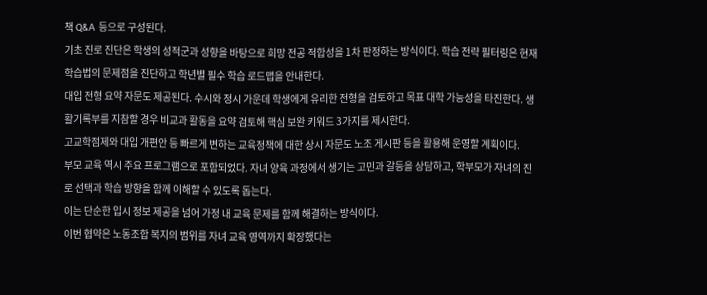책 Q&A 등으로 구성된다.
기초 진로 진단은 학생의 성적군과 성향을 바탕으로 희망 전공 적합성을 1차 판정하는 방식이다. 학습 전략 필터링은 현재 학습법의 문제점을 진단하고 학년별 필수 학습 로드맵을 안내한다.
대입 전형 요약 자문도 제공된다. 수시와 정시 가운데 학생에게 유리한 전형을 검토하고 목표 대학 가능성을 타진한다. 생활기록부를 지참할 경우 비교과 활동을 요약 검토해 핵심 보완 키워드 3가지를 제시한다.
고교학점제와 대입 개편안 등 빠르게 변하는 교육정책에 대한 상시 자문도 노조 게시판 등을 활용해 운영할 계획이다.
부모 교육 역시 주요 프로그램으로 포함되었다. 자녀 양육 과정에서 생기는 고민과 갈등을 상담하고, 학부모가 자녀의 진로 선택과 학습 방향을 함께 이해할 수 있도록 돕는다.
이는 단순한 입시 정보 제공을 넘어 가정 내 교육 문제를 함께 해결하는 방식이다.
이번 협약은 노동조합 복지의 범위를 자녀 교육 영역까지 확장했다는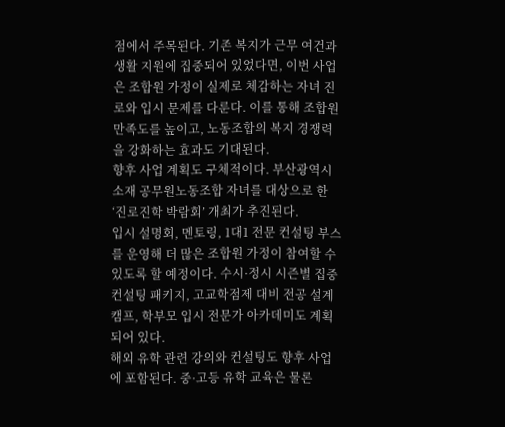점에서 주목된다. 기존 복지가 근무 여건과 생활 지원에 집중되어 있었다면, 이번 사업은 조합원 가정이 실제로 체감하는 자녀 진로와 입시 문제를 다룬다. 이를 통해 조합원 만족도를 높이고, 노동조합의 복지 경쟁력을 강화하는 효과도 기대된다.
향후 사업 계획도 구체적이다. 부산광역시 소재 공무원노동조합 자녀를 대상으로 한 ‘진로진학 박람회’ 개최가 추진된다.
입시 설명회, 멘토링, 1대1 전문 컨설팅 부스를 운영해 더 많은 조합원 가정이 참여할 수 있도록 할 예정이다. 수시·정시 시즌별 집중 컨설팅 패키지, 고교학점제 대비 전공 설계 캠프, 학부모 입시 전문가 아카데미도 계획되어 있다.
해외 유학 관련 강의와 컨설팅도 향후 사업에 포함된다. 중·고등 유학 교육은 물론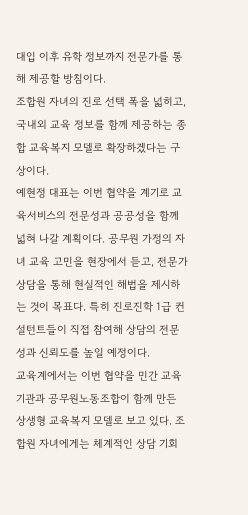대입 이후 유학 정보까지 전문가를 통해 제공할 방침이다.
조합원 자녀의 진로 선택 폭을 넓히고, 국내외 교육 정보를 함께 제공하는 종합 교육복지 모델로 확장하겠다는 구상이다.
예현정 대표는 이번 협약을 계기로 교육서비스의 전문성과 공공성을 함께 넓혀 나갈 계획이다. 공무원 가정의 자녀 교육 고민을 현장에서 듣고, 전문가 상담을 통해 현실적인 해법을 제시하는 것이 목표다. 특히 진로진학 1급 컨설턴트들이 직접 참여해 상담의 전문성과 신뢰도를 높일 예정이다.
교육계에서는 이번 협약을 민간 교육기관과 공무원노동조합이 함께 만든 상생형 교육복지 모델로 보고 있다. 조합원 자녀에게는 체계적인 상담 기회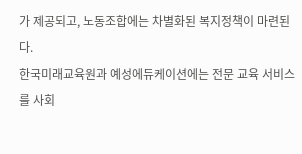가 제공되고, 노동조합에는 차별화된 복지정책이 마련된다.
한국미래교육원과 예성에듀케이션에는 전문 교육 서비스를 사회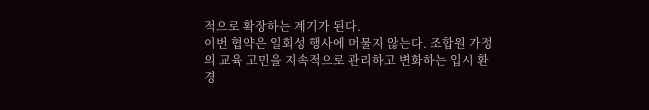적으로 확장하는 계기가 된다.
이번 협약은 일회성 행사에 머물지 않는다. 조합원 가정의 교육 고민을 지속적으로 관리하고 변화하는 입시 환경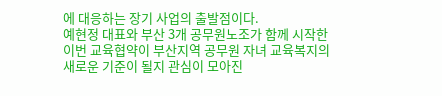에 대응하는 장기 사업의 출발점이다.
예현정 대표와 부산 3개 공무원노조가 함께 시작한 이번 교육협약이 부산지역 공무원 자녀 교육복지의 새로운 기준이 될지 관심이 모아진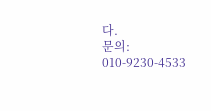다.
문의: 010-9230-4533